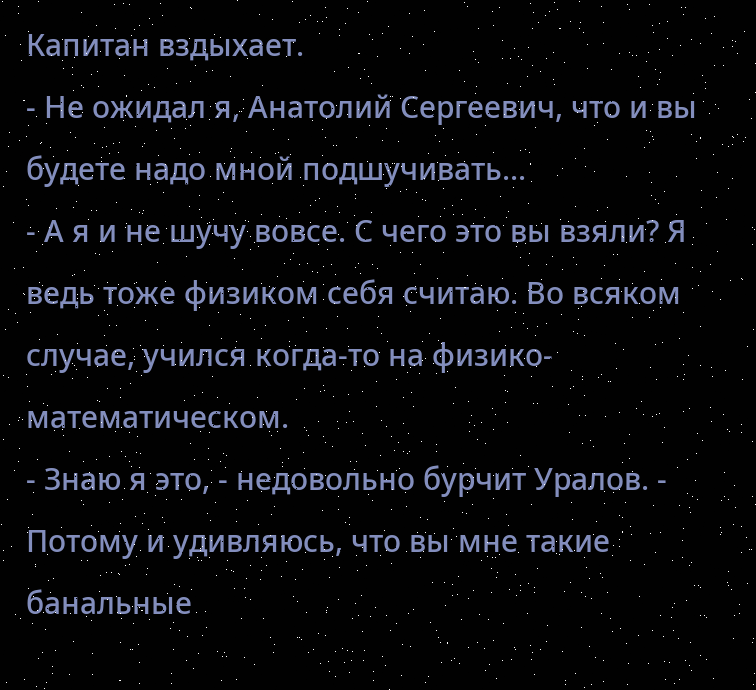Капитан вздыхает.
- Не ожидал я, Анатолий Сергеевич, что и вы будете надо мной подшучивать...
- А я и не шучу вовсе. С чего это вы взяли? Я ведь тоже физиком себя считаю. Во всяком случае, учился когда-то на физико-математическом.
- Знаю я это, - недовольно бурчит Уралов. - Потому и удивляюсь, что вы мне такие банальные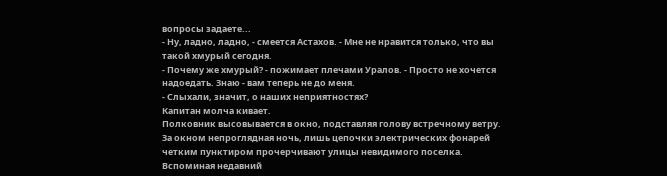вопросы задаете...
- Ну, ладно, ладно, - смеется Астахов. - Мне не нравится только, что вы такой хмурый сегодня.
- Почему же хмурый? - пожимает плечами Уралов. - Просто не хочется надоедать. Знаю - вам теперь не до меня.
- Слыхали, значит, о наших неприятностях?
Капитан молча кивает.
Полковник высовывается в окно, подставляя голову встречному ветру. За окном непроглядная ночь, лишь цепочки электрических фонарей четким пунктиром прочерчивают улицы невидимого поселка.
Вспоминая недавний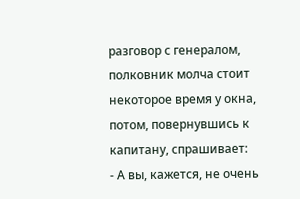разговор с генералом, полковник молча стоит некоторое время у окна, потом, повернувшись к капитану, спрашивает:
- А вы, кажется, не очень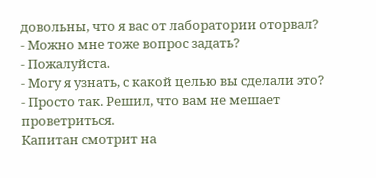довольны, что я вас от лаборатории оторвал?
- Можно мне тоже вопрос задать?
- Пожалуйста.
- Могу я узнать, с какой целью вы сделали это?
- Просто так. Решил, что вам не мешает проветриться.
Капитан смотрит на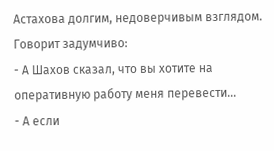Астахова долгим, недоверчивым взглядом. Говорит задумчиво:
- А Шахов сказал, что вы хотите на оперативную работу меня перевести...
- А если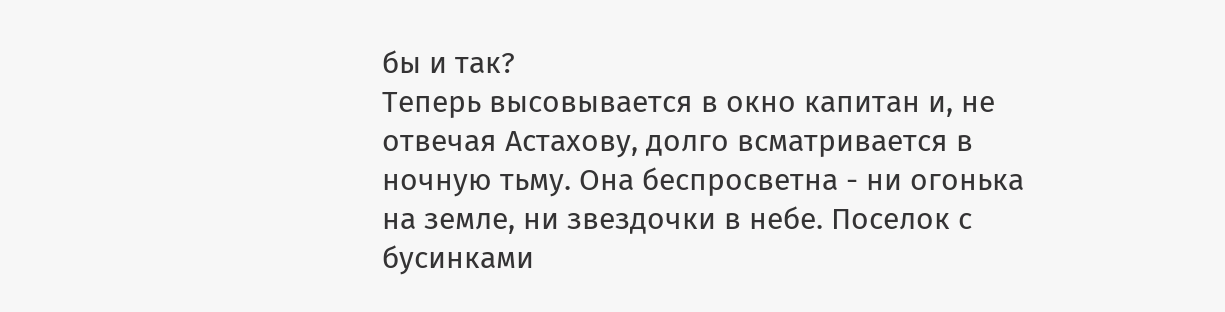бы и так?
Теперь высовывается в окно капитан и, не отвечая Астахову, долго всматривается в ночную тьму. Она беспросветна - ни огонька на земле, ни звездочки в небе. Поселок с бусинками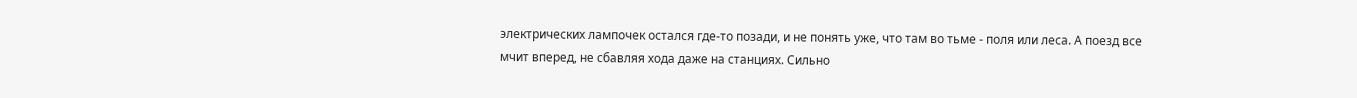электрических лампочек остался где-то позади, и не понять уже, что там во тьме - поля или леса. А поезд все мчит вперед, не сбавляя хода даже на станциях. Сильно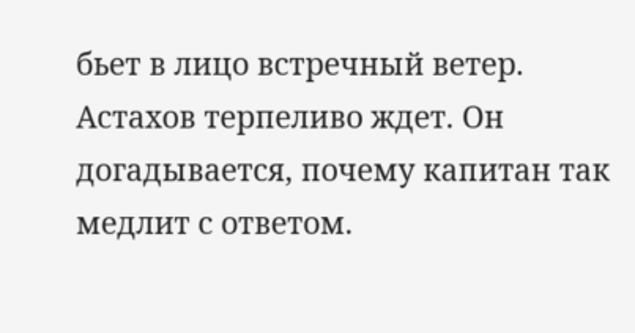бьет в лицо встречный ветер.
Астахов терпеливо ждет. Он догадывается, почему капитан так медлит с ответом.